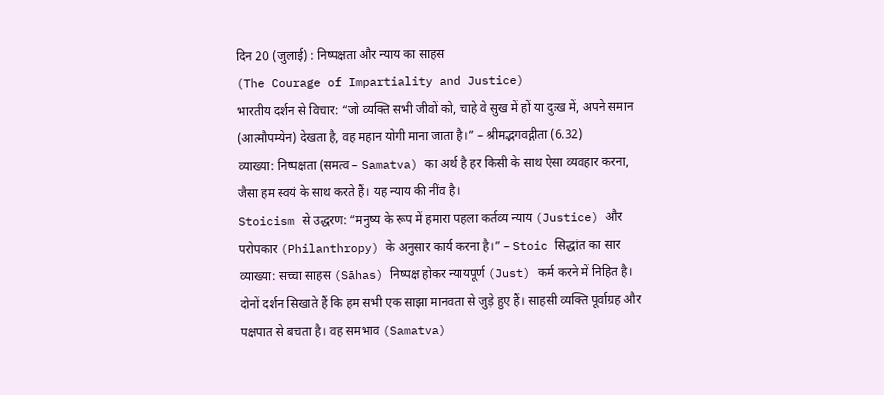दिन 20 (जुलाई) : निष्पक्षता और न्याय का साहस
(The Courage of Impartiality and Justice)
भारतीय दर्शन से विचार: “जो व्यक्ति सभी जीवों को, चाहे वे सुख में हों या दुःख में, अपने समान (आत्मौपम्येन) देखता है, वह महान योगी माना जाता है।” – श्रीमद्भगवद्गीता (6.32)
व्याख्या: निष्पक्षता (समत्व – Samatva) का अर्थ है हर किसी के साथ ऐसा व्यवहार करना, जैसा हम स्वयं के साथ करते हैं। यह न्याय की नींव है।
Stoicism से उद्धरण: “मनुष्य के रूप में हमारा पहला कर्तव्य न्याय (Justice) और परोपकार (Philanthropy) के अनुसार कार्य करना है।” – Stoic सिद्धांत का सार
व्याख्या: सच्चा साहस (Sāhas) निष्पक्ष होकर न्यायपूर्ण (Just) कर्म करने में निहित है। दोनों दर्शन सिखाते हैं कि हम सभी एक साझा मानवता से जुड़े हुए हैं। साहसी व्यक्ति पूर्वाग्रह और पक्षपात से बचता है। वह समभाव (Samatva)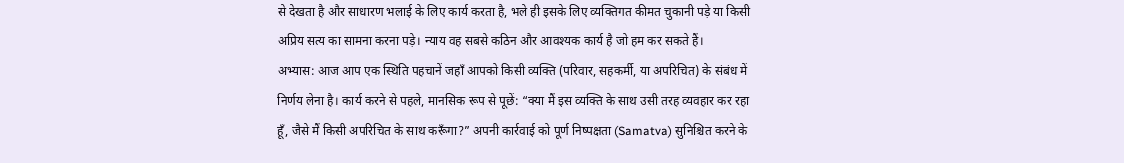से देखता है और साधारण भलाई के लिए कार्य करता है, भले ही इसके लिए व्यक्तिगत कीमत चुकानी पड़े या किसी अप्रिय सत्य का सामना करना पड़े। न्याय वह सबसे कठिन और आवश्यक कार्य है जो हम कर सकते हैं।
अभ्यास: आज आप एक स्थिति पहचानें जहाँ आपको किसी व्यक्ति (परिवार, सहकर्मी, या अपरिचित) के संबंध में निर्णय लेना है। कार्य करने से पहले, मानसिक रूप से पूछें: “क्या मैं इस व्यक्ति के साथ उसी तरह व्यवहार कर रहा हूँ, जैसे मैं किसी अपरिचित के साथ करूँगा?” अपनी कार्रवाई को पूर्ण निष्पक्षता (Samatva) सुनिश्चित करने के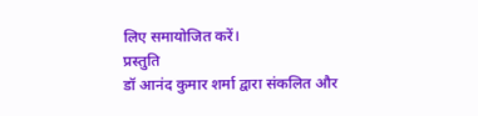लिए समायोजित करें।
प्रस्तुति
डॉ आनंद कुमार शर्मा द्वारा संकलित और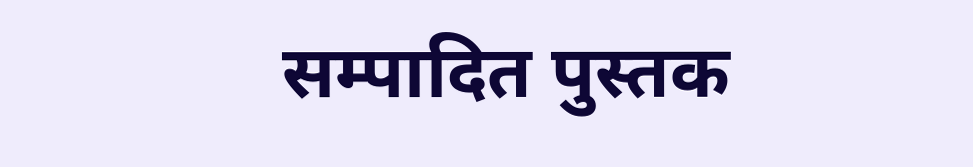सम्पादित पुस्तक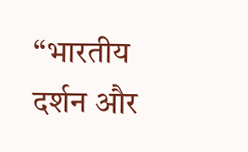“भारतीय दर्शन और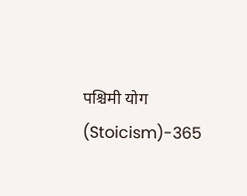पश्चिमी योग (Stoicism)-365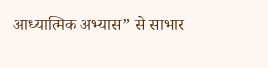आध्यात्मिक अभ्यास” से साभार